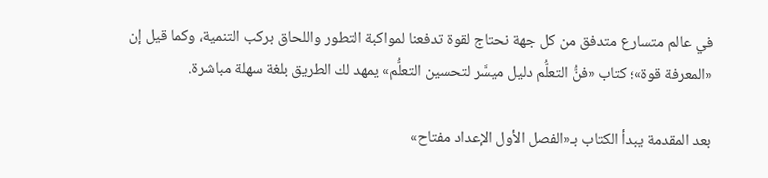في عالم متسارع متدفق من كل جهة نحتاج لقوة تدفعنا لمواكبة التطور واللحاق بركب التنمية، وكما قيل إن «المعرفة قوة»؛ كتاب «فنُّ التعلُّم دليل ميسَّر لتحسين التعلُّم» يمهد لك الطريق بلغة سهلة مباشرة.

بعد المقدمة يبدأ الكتاب بـ«الفصل الأول الإعداد مفتاح»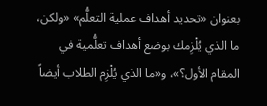بعنوان «تحديد أهداف عملية التعلُّم» «ولكن، ما الذي يُلْزِمك بوضع أهداف تعلُّمية في المقام الأول؟»، و«ما الذي يُلْزِم الطلاب أيضاً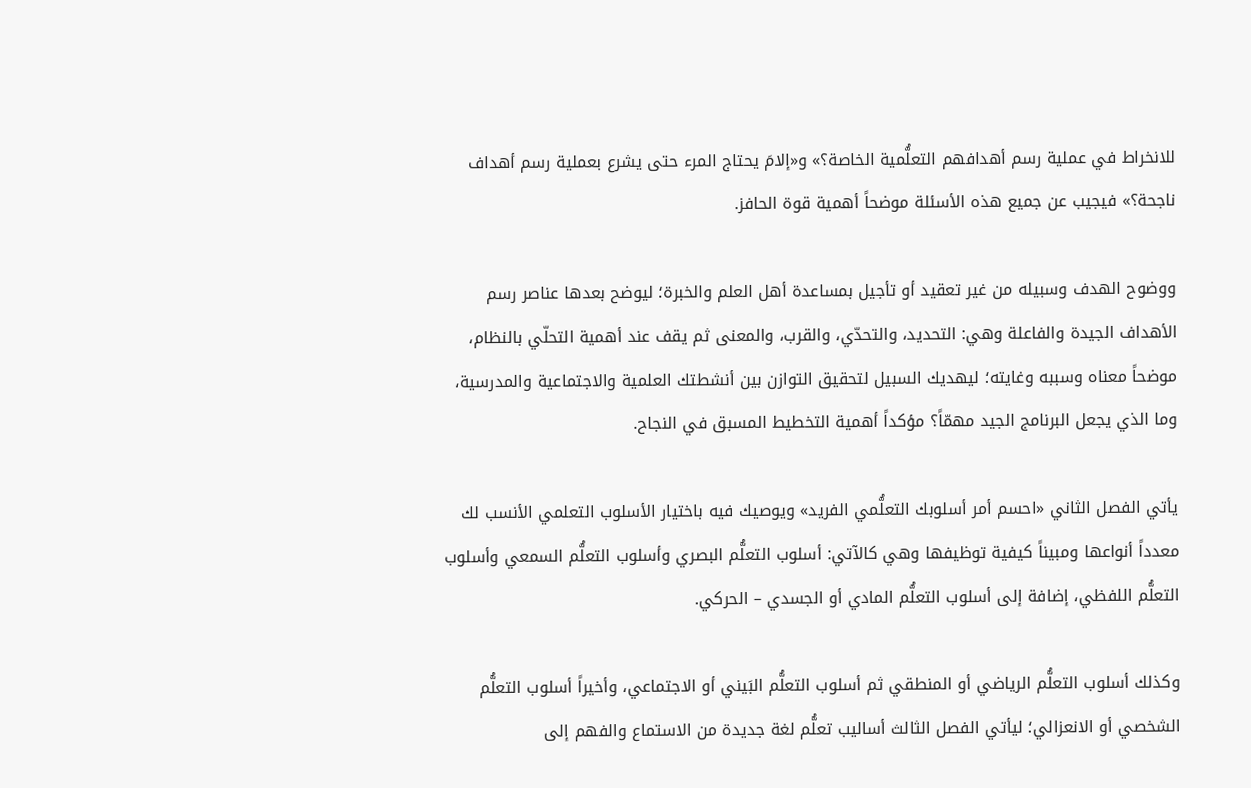للانخراط في عملية رسم أهدافهم التعلُّمية الخاصة؟» و«إلامَ يحتاج المرء حتى يشرع بعملية رسم أهداف ناجحة؟» فيجيب عن جميع هذه الأسئلة موضحاً أهمية قوة الحافز.

ووضوح الهدف وسبيله من غير تعقيد أو تأجيل بمساعدة أهل العلم والخبرة؛ ليوضح بعدها عناصر رسم الأهداف الجيدة والفاعلة وهي: التحديد، والتحدّي، والقرب، والمعنى ثم يقف عند أهمية التحلّي بالنظام، موضحاً معناه وسببه وغايته؛ ليهديك السبيل لتحقيق التوازن بين أنشطتك العلمية والاجتماعية والمدرسية، وما الذي يجعل البرنامج الجيد مهمّاً؟ مؤكداً أهمية التخطيط المسبق في النجاح.

يأتي الفصل الثاني «احسم أمر أسلوبك التعلُّمي الفريد» ويوصيك فيه باختيار الأسلوب التعلمي الأنسب لك معدداً أنواعها ومبيناً كيفية توظيفها وهي كالآتي: أسلوب التعلُّم البصري وأسلوب التعلُّم السمعي وأسلوب التعلُّم اللفظي، إضافة إلى أسلوب التعلُّم المادي أو الجسدي – الحركي.

وكذلك أسلوب التعلُّم الرياضي أو المنطقي ثم أسلوب التعلُّم البَيني أو الاجتماعي، وأخيراً أسلوب التعلُّم الشخصي أو الانعزالي؛ ليأتي الفصل الثالث أساليب تعلُّم لغة جديدة من الاستماع والفهم إلى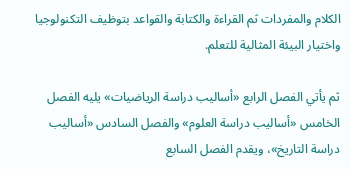الكلام والمفردات ثم القراءة والكتابة والقواعد بتوظيف التكنولوجيا واختيار البيئة المثالية للتعلم.

ثم يأتي الفصل الرابع «أساليب دراسة الرياضيات» يليه الفصل الخامس «أساليب دراسة العلوم» والفصل السادس «أساليب دراسة التاريخ»، ويقدم الفصل السابع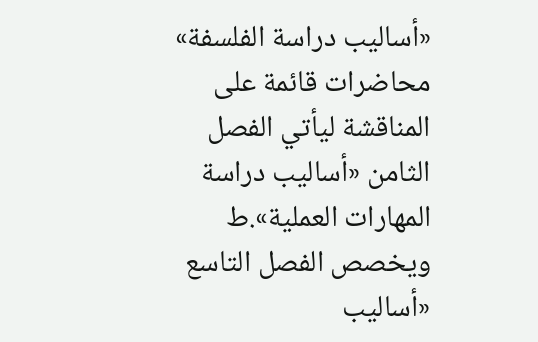«أساليب دراسة الفلسفة» محاضرات قائمة على المناقشة ليأتي الفصل الثامن «أساليب دراسة المهارات العملية».ط ويخصص الفصل التاسع «أساليب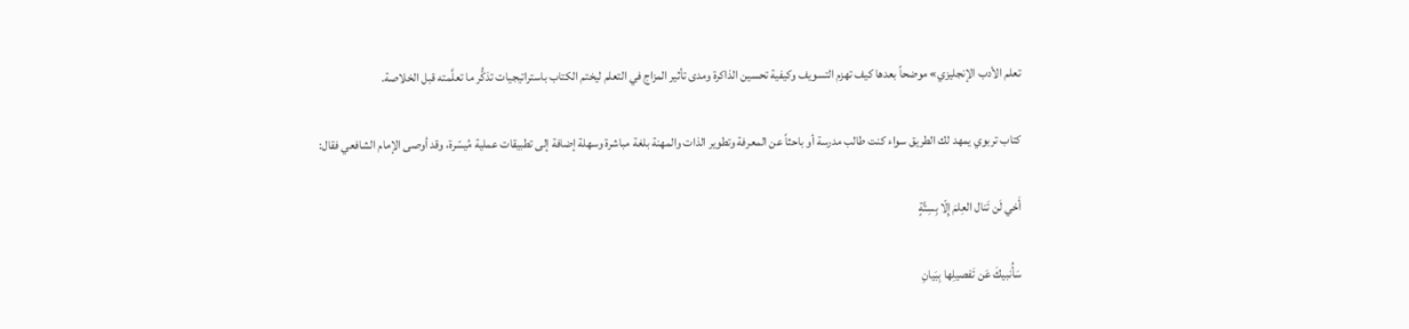تعلم الأدب الإنجليزي» موضحاً بعدها كيف تهزم التسويف وكيفية تحسين الذاكرة ومدى تأثير المزاج في التعلم ليختم الكتاب باستراتيجيات تذكُّر ما تعلَّمته قبل الخلاصة.

كتاب تربوي يمهد لك الطريق سواء كنت طالب مدرسة أو باحثاً عن المعرفة وتطوير الذات والمهنة بلغة مباشرة وسهلة إضافة إلى تطبيقات عملية مُيسّرة، وقد أوصى الإمام الشافعي فقال:

أَخي لَن تَنال العِلمَ إِلّا بِسِتَّةٍ

سَأُنبيكَ عَن تَفصيلِها بِبَيانِ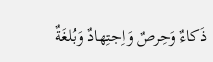ذَكاءٌ وَحِرصٌ وَاِجتِهادٌ وَبُلغَةٌ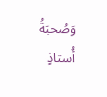وَصُحبَةُ أُستاذٍ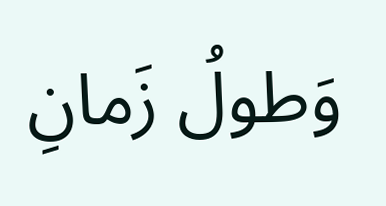وَطولُ زَمانِ